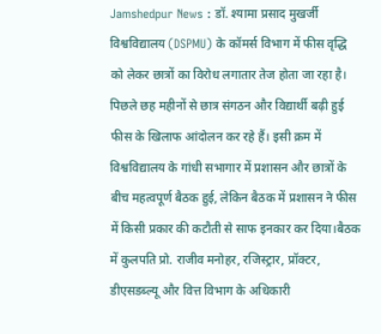Jamshedpur News : डॉ. श्यामा प्रसाद मुखर्जी विश्वविद्यालय (DSPMU) के कॉमर्स विभाग में फीस वृद्धि को लेकर छात्रों का विरोध लगातार तेज होता जा रहा है। पिछले छह महीनों से छात्र संगठन और विद्यार्थी बढ़ी हुई फीस के खिलाफ आंदोलन कर रहे हैं। इसी क्रम में विश्वविद्यालय के गांधी सभागार में प्रशासन और छात्रों के बीच महत्वपूर्ण बैठक हुई, लेकिन बैठक में प्रशासन ने फीस में किसी प्रकार की कटौती से साफ इनकार कर दिया।बैठक में कुलपति प्रो. राजीव मनोहर, रजिस्ट्रार, प्रॉक्टर, डीएसडब्ल्यू और वित्त विभाग के अधिकारी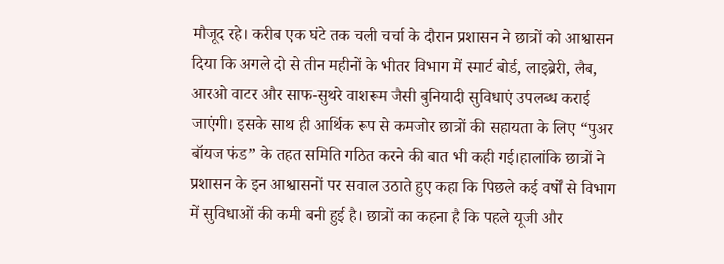मौजूद रहे। करीब एक घंटे तक चली चर्चा के दौरान प्रशासन ने छात्रों को आश्वासन दिया कि अगले दो से तीन महीनों के भीतर विभाग में स्मार्ट बोर्ड, लाइब्रेरी, लैब, आरओ वाटर और साफ-सुथरे वाशरूम जैसी बुनियादी सुविधाएं उपलब्ध कराई जाएंगी। इसके साथ ही आर्थिक रूप से कमजोर छात्रों की सहायता के लिए “पुअर बॉयज फंड” के तहत समिति गठित करने की बात भी कही गई।हालांकि छात्रों ने प्रशासन के इन आश्वासनों पर सवाल उठाते हुए कहा कि पिछले कई वर्षों से विभाग में सुविधाओं की कमी बनी हुई है। छात्रों का कहना है कि पहले यूजी और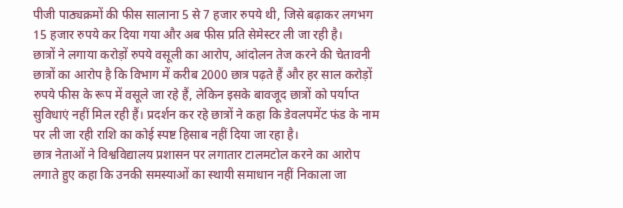पीजी पाठ्यक्रमों की फीस सालाना 5 से 7 हजार रुपये थी, जिसे बढ़ाकर लगभग 15 हजार रुपये कर दिया गया और अब फीस प्रति सेमेस्टर ली जा रही है।
छात्रों ने लगाया करोड़ों रुपये वसूली का आरोप, आंदोलन तेज करने की चेतावनी
छात्रों का आरोप है कि विभाग में करीब 2000 छात्र पढ़ते हैं और हर साल करोड़ों रुपये फीस के रूप में वसूले जा रहे हैं, लेकिन इसके बावजूद छात्रों को पर्याप्त सुविधाएं नहीं मिल रही हैं। प्रदर्शन कर रहे छात्रों ने कहा कि डेवलपमेंट फंड के नाम पर ली जा रही राशि का कोई स्पष्ट हिसाब नहीं दिया जा रहा है।
छात्र नेताओं ने विश्वविद्यालय प्रशासन पर लगातार टालमटोल करने का आरोप लगाते हुए कहा कि उनकी समस्याओं का स्थायी समाधान नहीं निकाला जा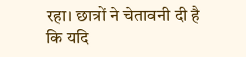रहा। छात्रों ने चेतावनी दी है कि यदि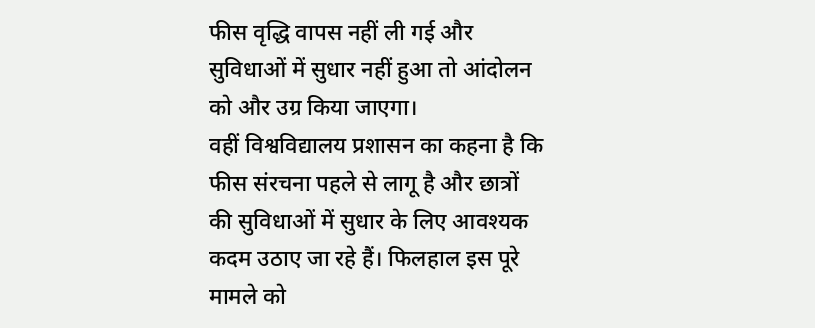फीस वृद्धि वापस नहीं ली गई और सुविधाओं में सुधार नहीं हुआ तो आंदोलन को और उग्र किया जाएगा।
वहीं विश्वविद्यालय प्रशासन का कहना है कि फीस संरचना पहले से लागू है और छात्रों की सुविधाओं में सुधार के लिए आवश्यक कदम उठाए जा रहे हैं। फिलहाल इस पूरे मामले को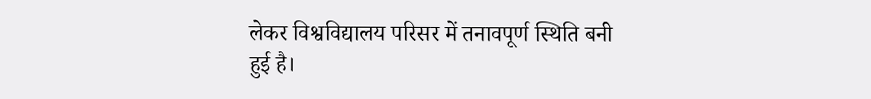लेकर विश्वविद्यालय परिसर में तनावपूर्ण स्थिति बनी हुई है।